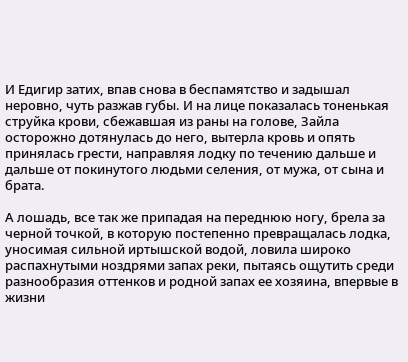И Едигир затих, впав снова в беспамятство и задышал неровно, чуть разжав губы. И на лице показалась тоненькая струйка крови, сбежавшая из раны на голове, Зайла осторожно дотянулась до него, вытерла кровь и опять принялась грести, направляя лодку по течению дальше и дальше от покинутого людьми селения, от мужа, от сына и брата.

А лошадь, все так же припадая на переднюю ногу, брела за черной точкой, в которую постепенно превращалась лодка, уносимая сильной иртышской водой, ловила широко распахнутыми ноздрями запах реки, пытаясь ощутить среди разнообразия оттенков и родной запах ее хозяина, впервые в жизни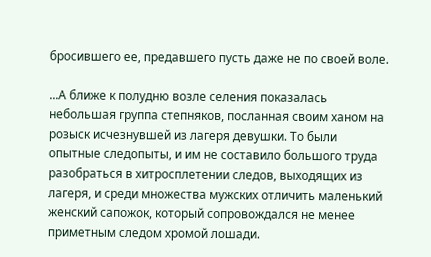бросившего ее, предавшего пусть даже не по своей воле.

...А ближе к полудню возле селения показалась небольшая группа степняков, посланная своим ханом на розыск исчезнувшей из лагеря девушки. То были опытные следопыты, и им не составило большого труда разобраться в хитросплетении следов, выходящих из лагеря, и среди множества мужских отличить маленький женский сапожок, который сопровождался не менее приметным следом хромой лошади.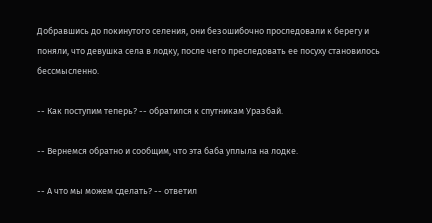Добравшись до покинутого селения, они безошибочно проследовали к берегу и поняли, что девушка села в лодку, после чего преследовать ее посуху становилось бессмысленно.

-- Как поступим теперь? -- обратился к спутникам Уразбай.

-- Вернемся обратно и сообщим, что эта баба уплыла на лодке.

-- А что мы можем сделать? -- ответил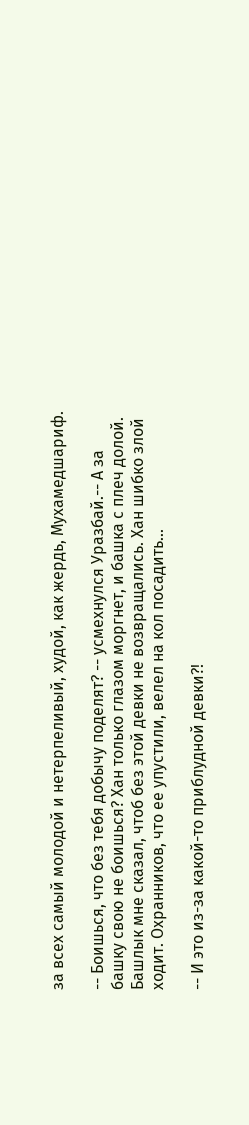за всех самый молодой и нетерпеливый, худой, как жердь, Мухамедшариф.

-- Боишься, что без тебя добычу поделят? -- усмехнулся Уразбай.-- А за башку свою не боишься? Хан только глазом моргнет, и башка с плеч долой. Башлык мне сказал, чтоб без этой девки не возвращались. Хан шибко злой ходит. Охранников, что ее упустили, велел на кол посадить...

-- И это из-за какой-то приблудной девки?!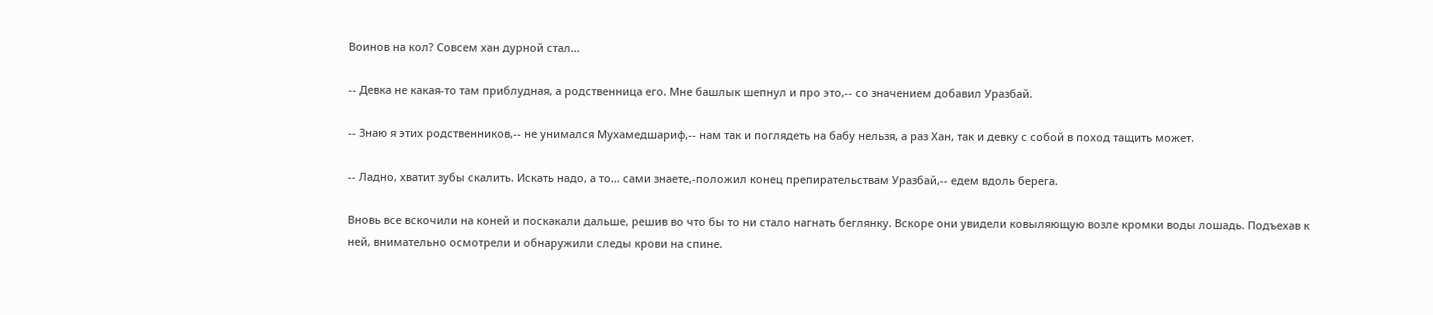Воинов на кол? Совсем хан дурной стал...

-- Девка не какая-то там приблудная, а родственница его. Мне башлык шепнул и про это,-- со значением добавил Уразбай.

-- Знаю я этих родственников,-- не унимался Мухамедшариф,-- нам так и поглядеть на бабу нельзя, а раз Хан, так и девку с собой в поход тащить может.

-- Ладно, хватит зубы скалить. Искать надо, а то... сами знаете,-положил конец препирательствам Уразбай,-- едем вдоль берега.

Вновь все вскочили на коней и поскакали дальше, решив во что бы то ни стало нагнать беглянку. Вскоре они увидели ковыляющую возле кромки воды лошадь. Подъехав к ней, внимательно осмотрели и обнаружили следы крови на спине.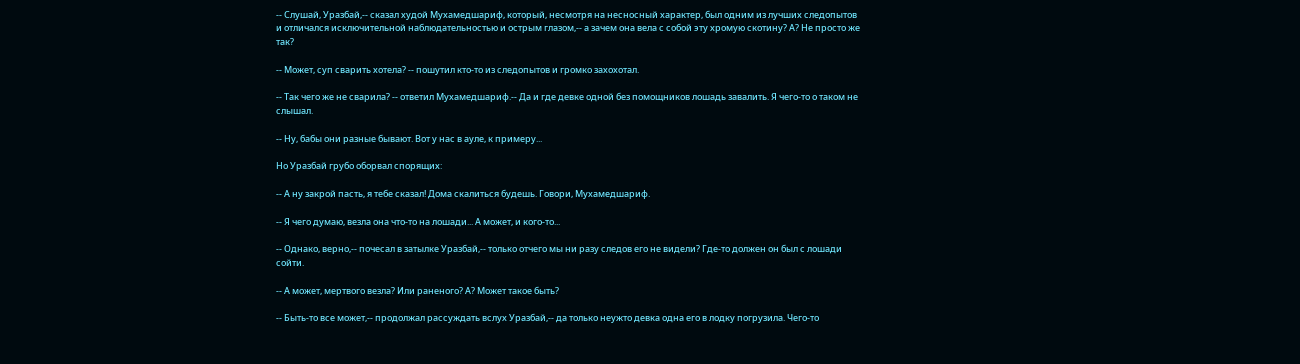-- Слушай, Уразбай,-- сказал худой Мухамедшариф, который, несмотря на несносный характер, был одним из лучших следопытов и отличался исключительной наблюдательностью и острым глазом,-- а зачем она вела с собой эту хромую скотину? А? Не просто же так?

-- Может, суп сварить хотела? -- пошутил кто-то из следопытов и громко захохотал.

-- Так чего же не сварила? -- ответил Мухамедшариф.-- Да и где девке одной без помощников лошадь завалить. Я чего-то о таком не слышал.

-- Ну, бабы они разные бывают. Вот у нас в ауле, к примеру...

Но Уразбай грубо оборвал спорящих:

-- А ну закрой пасть, я тебе сказал! Дома скалиться будешь. Говори, Мухамедшариф.

-- Я чего думаю, везла она что-то на лошади... А может, и кого-то...

-- Однако, верно,-- почесал в затылке Уразбай,-- только отчего мы ни разу следов его не видели? Где-то должен он был с лошади сойти.

-- А может, мертвого везла? Или раненого? А? Может такое быть?

-- Быть-то все может,-- продолжал рассуждать вслух Уразбай,-- да только неужто девка одна его в лодку погрузила. Чего-то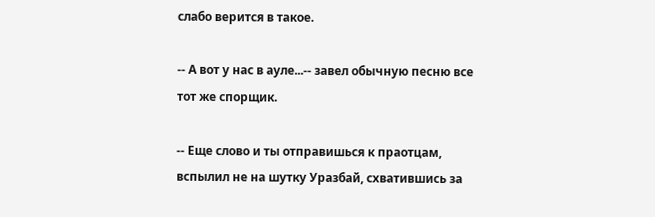слабо верится в такое.

-- А вот у нас в ауле...-- завел обычную песню все тот же спорщик.

-- Еще слово и ты отправишься к праотцам, вспылил не на шутку Уразбай, схватившись за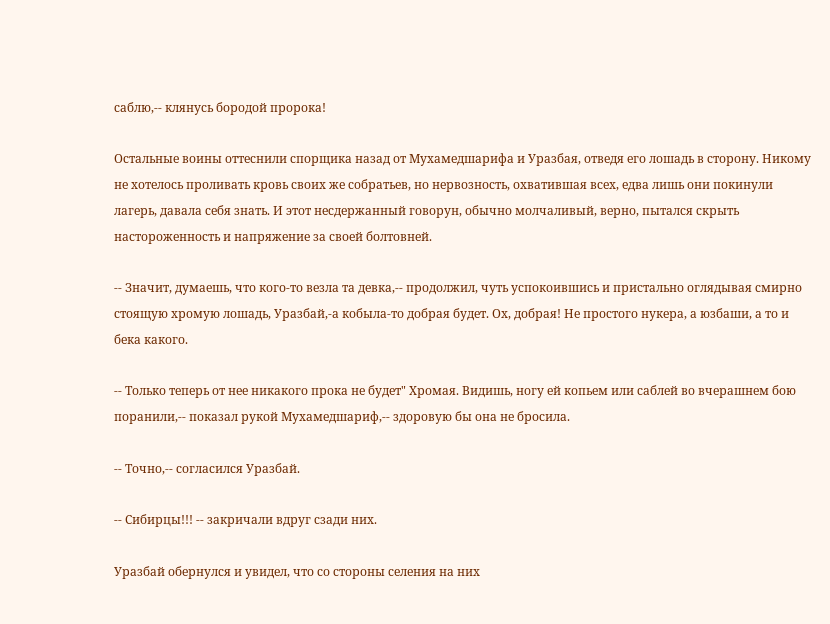саблю,-- клянусь бородой пророка!

Остальные воины оттеснили спорщика назад от Мухамедшарифа и Уразбая, отведя его лошадь в сторону. Никому не хотелось проливать кровь своих же собратьев, но нервозность, охватившая всех, едва лишь они покинули лагерь, давала себя знать. И этот несдержанный говорун, обычно молчаливый, верно, пытался скрыть настороженность и напряжение за своей болтовней.

-- Значит, думаешь, что кого-то везла та девка,-- продолжил, чуть успокоившись и пристально оглядывая смирно стоящую хромую лошадь, Уразбай,-а кобыла-то добрая будет. Ох, добрая! Не простого нукера, а юзбаши, а то и бека какого.

-- Только теперь от нее никакого прока не будет" Хромая. Видишь, ногу ей копьем или саблей во вчерашнем бою поранили,-- показал рукой Мухамедшариф,-- здоровую бы она не бросила.

-- Точно,-- согласился Уразбай.

-- Сибирцы!!! -- закричали вдруг сзади них.

Уразбай обернулся и увидел, что со стороны селения на них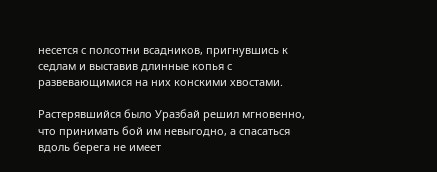несется с полсотни всадников, пригнувшись к седлам и выставив длинные копья с развевающимися на них конскими хвостами.

Растерявшийся было Уразбай решил мгновенно, что принимать бой им невыгодно, а спасаться вдоль берега не имеет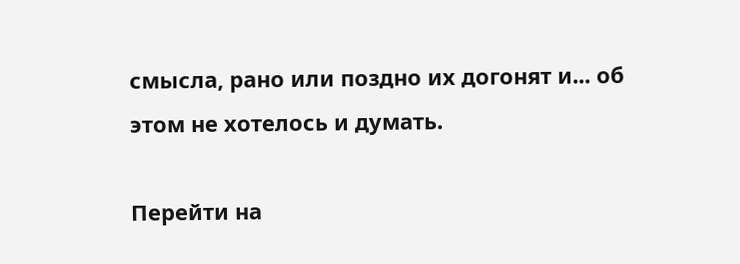смысла, рано или поздно их догонят и... об этом не хотелось и думать.

Перейти на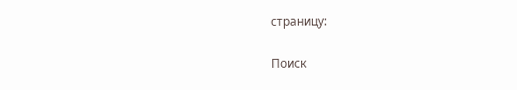страницу:

Поиск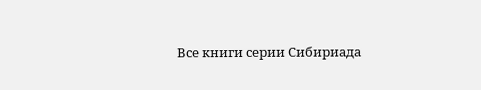Все книги серии Сибириада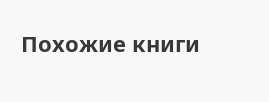Похожие книги